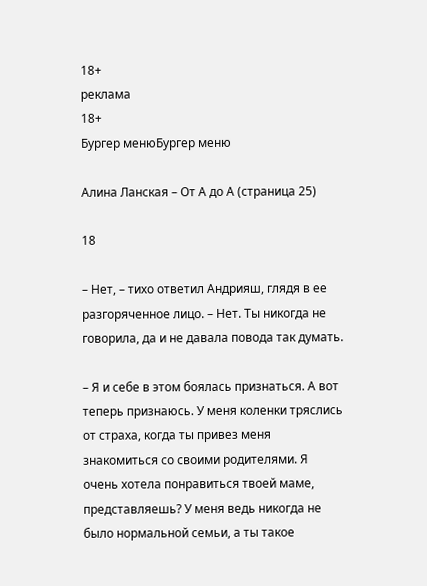18+
реклама
18+
Бургер менюБургер меню

Алина Ланская – От А до А (страница 25)

18

– Нет, – тихо ответил Андрияш, глядя в ее разгоряченное лицо. – Нет. Ты никогда не говорила, да и не давала повода так думать.

– Я и себе в этом боялась признаться. А вот теперь признаюсь. У меня коленки тряслись от страха, когда ты привез меня знакомиться со своими родителями. Я очень хотела понравиться твоей маме, представляешь? У меня ведь никогда не было нормальной семьи, а ты такое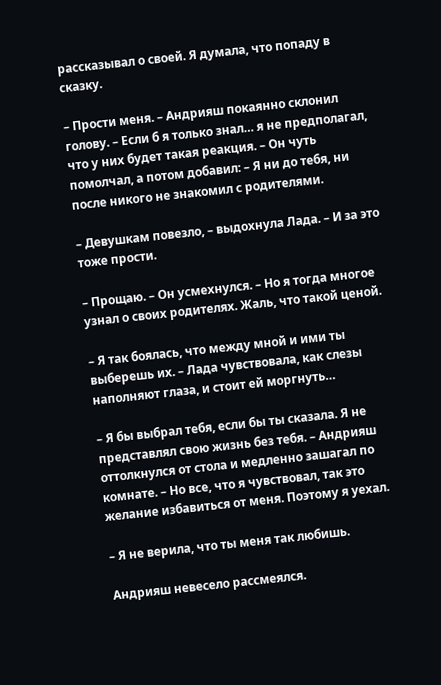рассказывал о своей. Я думала, что попаду в сказку.

– Прости меня. – Андрияш покаянно склонил голову. – Если б я только знал… я не предполагал, что у них будет такая реакция. – Он чуть помолчал, а потом добавил: – Я ни до тебя, ни после никого не знакомил с родителями.

– Девушкам повезло, – выдохнула Лада. – И за это тоже прости.

– Прощаю. – Он усмехнулся. – Но я тогда многое узнал о своих родителях. Жаль, что такой ценой.

– Я так боялась, что между мной и ими ты выберешь их. – Лада чувствовала, как слезы наполняют глаза, и стоит ей моргнуть…

– Я бы выбрал тебя, если бы ты сказала. Я не представлял свою жизнь без тебя. – Андрияш оттолкнулся от стола и медленно зашагал по комнате. – Но все, что я чувствовал, так это желание избавиться от меня. Поэтому я уехал.

– Я не верила, что ты меня так любишь.

Андрияш невесело рассмеялся.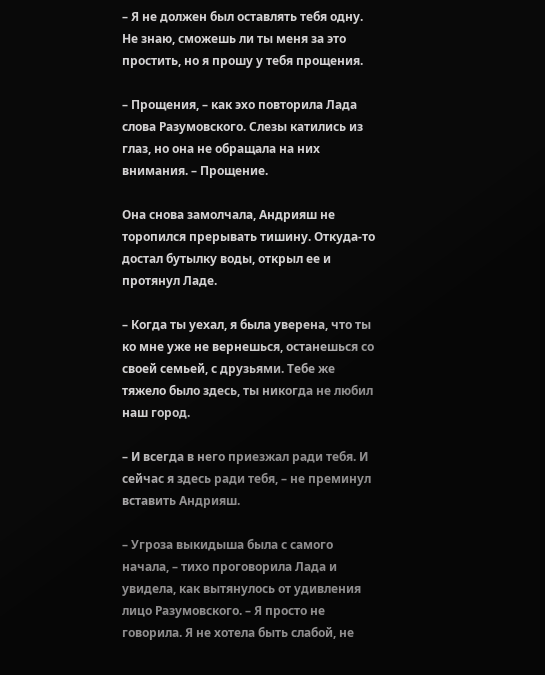– Я не должен был оставлять тебя одну. Не знаю, сможешь ли ты меня за это простить, но я прошу у тебя прощения.

– Прощения, – как эхо повторила Лада слова Разумовского. Слезы катились из глаз, но она не обращала на них внимания. – Прощение.

Она снова замолчала, Андрияш не торопился прерывать тишину. Откуда-то достал бутылку воды, открыл ее и протянул Ладе.

– Когда ты уехал, я была уверена, что ты ко мне уже не вернешься, останешься со своей семьей, с друзьями. Тебе же тяжело было здесь, ты никогда не любил наш город.

– И всегда в него приезжал ради тебя. И сейчас я здесь ради тебя, – не преминул вставить Андрияш.

– Угроза выкидыша была с самого начала, – тихо проговорила Лада и увидела, как вытянулось от удивления лицо Разумовского. – Я просто не говорила. Я не хотела быть слабой, не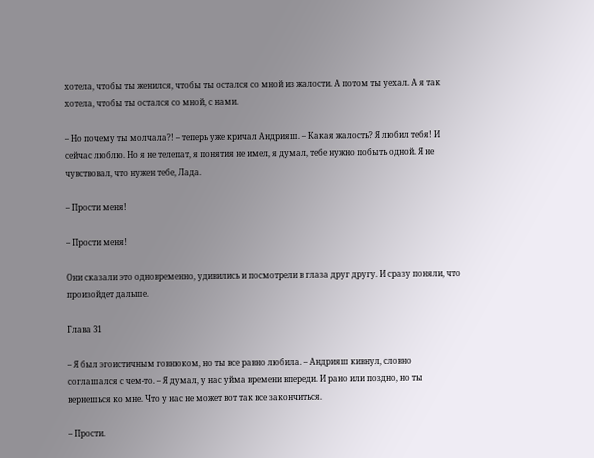хотела, чтобы ты женился, чтобы ты остался со мной из жалости. А потом ты уехал. А я так хотела, чтобы ты остался со мной, с нами.

– Но почему ты молчала?! – теперь уже кричал Андрияш. – Какая жалость? Я любил тебя! И сейчас люблю. Но я не телепат, я понятия не имел, я думал, тебе нужно побыть одной. Я не чувствовал, что нужен тебе, Лада.

– Прости меня!

– Прости меня!

Они сказали это одновременно, удивились и посмотрели в глаза друг другу. И сразу поняли, что произойдет дальше.

Глава 31

– Я был эгоистичным говнюком, но ты все равно любила. – Андрияш кивнул, словно соглашался с чем-то. – Я думал, у нас уйма времени впереди. И рано или поздно, но ты вернешься ко мне. Что у нас не может вот так все закончиться.

– Прости.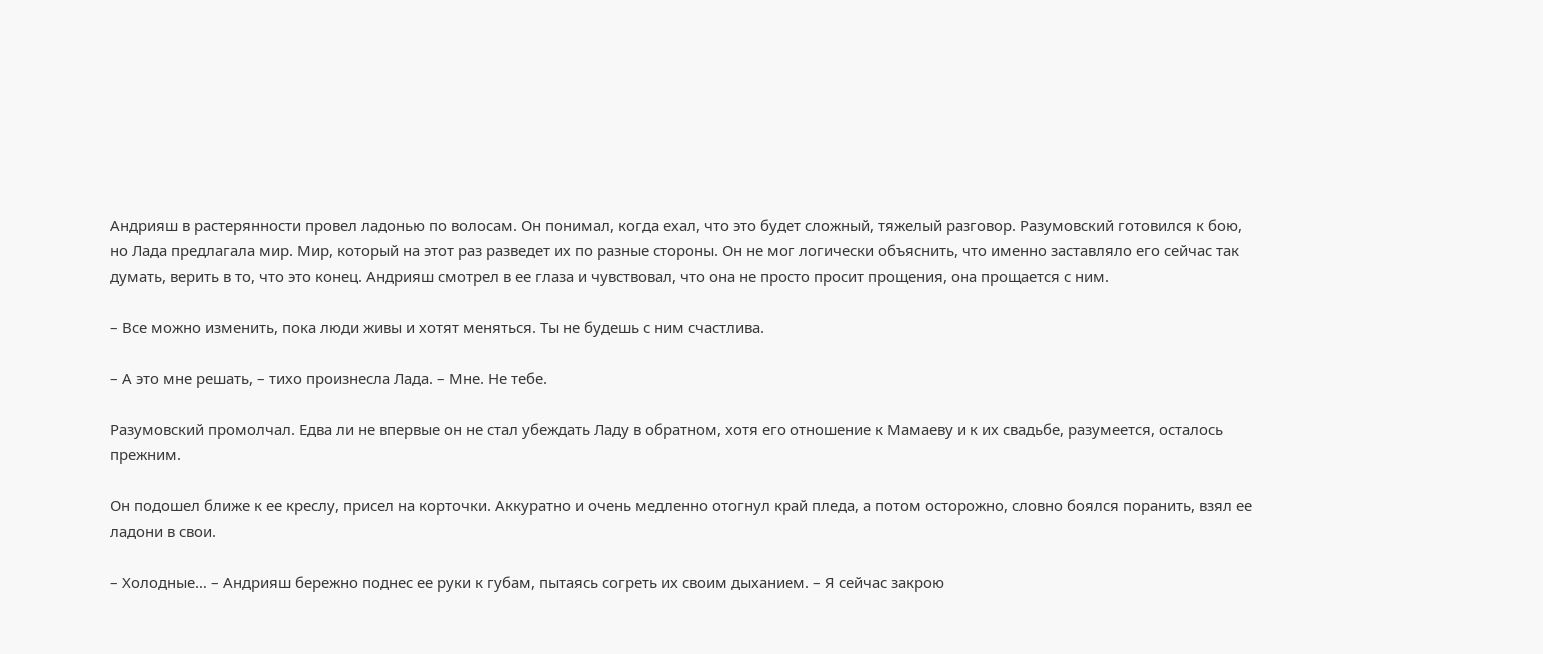Андрияш в растерянности провел ладонью по волосам. Он понимал, когда ехал, что это будет сложный, тяжелый разговор. Разумовский готовился к бою, но Лада предлагала мир. Мир, который на этот раз разведет их по разные стороны. Он не мог логически объяснить, что именно заставляло его сейчас так думать, верить в то, что это конец. Андрияш смотрел в ее глаза и чувствовал, что она не просто просит прощения, она прощается с ним.

– Все можно изменить, пока люди живы и хотят меняться. Ты не будешь с ним счастлива.

– А это мне решать, – тихо произнесла Лада. – Мне. Не тебе.

Разумовский промолчал. Едва ли не впервые он не стал убеждать Ладу в обратном, хотя его отношение к Мамаеву и к их свадьбе, разумеется, осталось прежним.

Он подошел ближе к ее креслу, присел на корточки. Аккуратно и очень медленно отогнул край пледа, а потом осторожно, словно боялся поранить, взял ее ладони в свои.

– Холодные… – Андрияш бережно поднес ее руки к губам, пытаясь согреть их своим дыханием. – Я сейчас закрою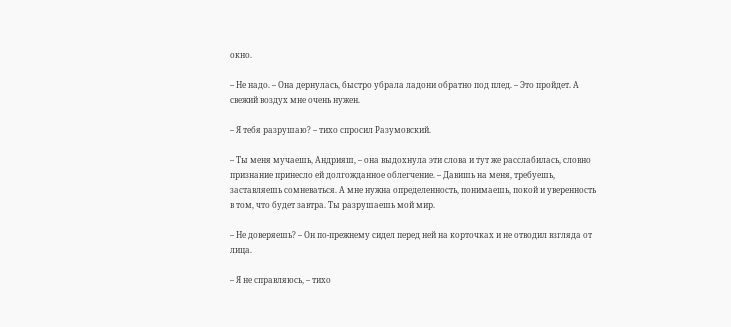окно.

– Не надо. – Она дернулась, быстро убрала ладони обратно под плед. – Это пройдет. А свежий воздух мне очень нужен.

– Я тебя разрушаю? – тихо спросил Разумовский.

– Ты меня мучаешь, Андрияш, – она выдохнула эти слова и тут же расслабилась, словно признание принесло ей долгожданное облегчение. – Давишь на меня, требуешь, заставляешь сомневаться. А мне нужна определенность, понимаешь, покой и уверенность в том, что будет завтра. Ты разрушаешь мой мир.

– Не доверяешь? – Он по-прежнему сидел перед ней на корточках и не отводил взгляда от лица.

– Я не справляюсь, – тихо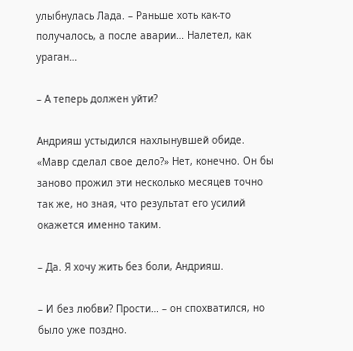улыбнулась Лада. – Раньше хоть как-то получалось, а после аварии… Налетел, как ураган…

– А теперь должен уйти?

Андрияш устыдился нахлынувшей обиде. «Мавр сделал свое дело?» Нет, конечно. Он бы заново прожил эти несколько месяцев точно так же, но зная, что результат его усилий окажется именно таким.

– Да. Я хочу жить без боли, Андрияш.

– И без любви? Прости… – он спохватился, но было уже поздно.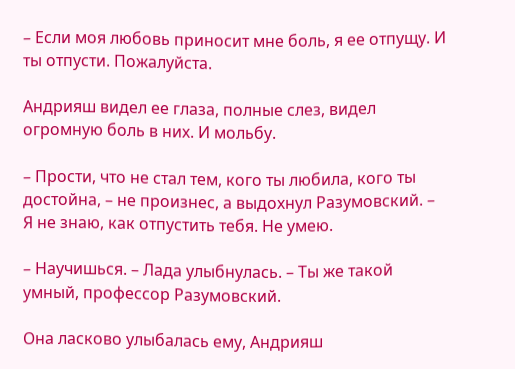– Если моя любовь приносит мне боль, я ее отпущу. И ты отпусти. Пожалуйста.

Андрияш видел ее глаза, полные слез, видел огромную боль в них. И мольбу.

– Прости, что не стал тем, кого ты любила, кого ты достойна, – не произнес, а выдохнул Разумовский. – Я не знаю, как отпустить тебя. Не умею.

– Научишься. – Лада улыбнулась. – Ты же такой умный, профессор Разумовский.

Она ласково улыбалась ему, Андрияш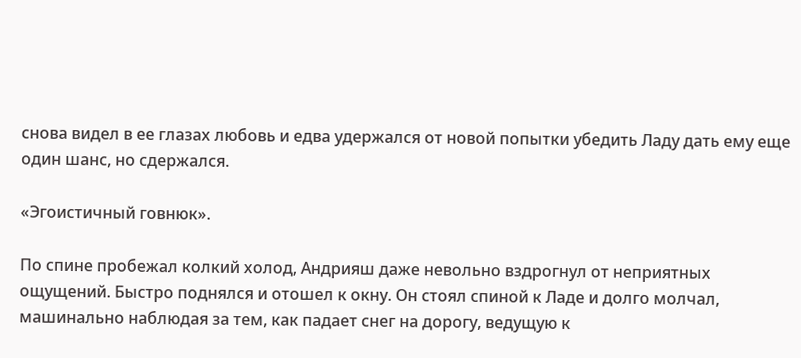снова видел в ее глазах любовь и едва удержался от новой попытки убедить Ладу дать ему еще один шанс, но сдержался.

«Эгоистичный говнюк».

По спине пробежал колкий холод, Андрияш даже невольно вздрогнул от неприятных ощущений. Быстро поднялся и отошел к окну. Он стоял спиной к Ладе и долго молчал, машинально наблюдая за тем, как падает снег на дорогу, ведущую к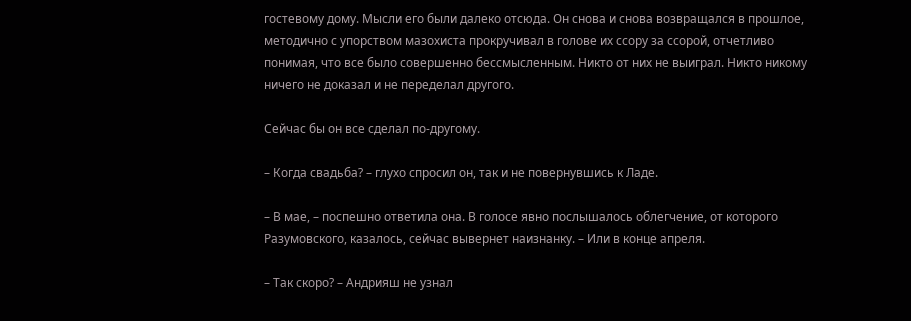гостевому дому. Мысли его были далеко отсюда. Он снова и снова возвращался в прошлое, методично с упорством мазохиста прокручивал в голове их ссору за ссорой, отчетливо понимая, что все было совершенно бессмысленным. Никто от них не выиграл. Никто никому ничего не доказал и не переделал другого.

Сейчас бы он все сделал по-другому.

– Когда свадьба? – глухо спросил он, так и не повернувшись к Ладе.

– В мае, – поспешно ответила она. В голосе явно послышалось облегчение, от которого Разумовского, казалось, сейчас вывернет наизнанку. – Или в конце апреля.

– Так скоро? – Андрияш не узнал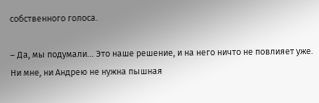собственного голоса.

– Да, мы подумали… Это наше решение, и на него ничто не повлияет уже. Ни мне, ни Андрею не нужна пышная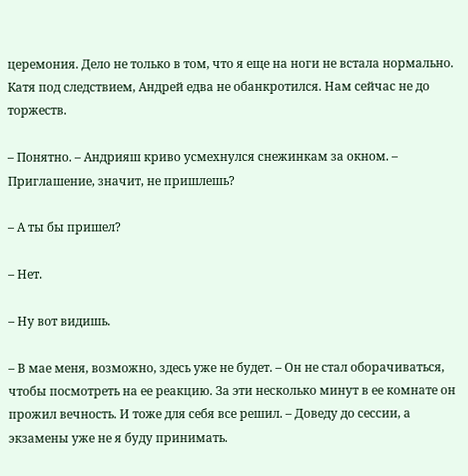церемония. Дело не только в том, что я еще на ноги не встала нормально. Катя под следствием, Андрей едва не обанкротился. Нам сейчас не до торжеств.

– Понятно. – Андрияш криво усмехнулся снежинкам за окном. – Приглашение, значит, не пришлешь?

– А ты бы пришел?

– Нет.

– Ну вот видишь.

– В мае меня, возможно, здесь уже не будет. – Он не стал оборачиваться, чтобы посмотреть на ее реакцию. За эти несколько минут в ее комнате он прожил вечность. И тоже для себя все решил. – Доведу до сессии, а экзамены уже не я буду принимать.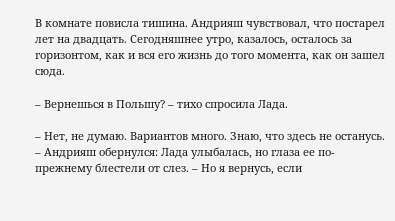В комнате повисла тишина. Андрияш чувствовал, что постарел лет на двадцать. Сегодняшнее утро, казалось, осталось за горизонтом, как и вся его жизнь до того момента, как он зашел сюда.

– Вернешься в Польшу? – тихо спросила Лада.

– Нет, не думаю. Вариантов много. Знаю, что здесь не останусь. – Андрияш обернулся: Лада улыбалась, но глаза ее по-прежнему блестели от слез. – Но я вернусь, если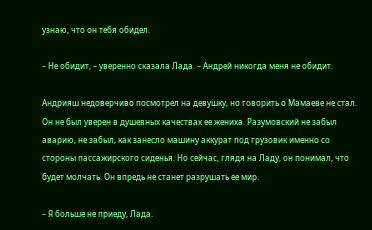узнаю, что он тебя обидел.

– Не обидит, – уверенно сказала Лада. – Андрей никогда меня не обидит.

Андрияш недоверчиво посмотрел на девушку, но говорить о Мамаеве не стал. Он не был уверен в душевных качествах ее жениха. Разумовский не забыл аварию, не забыл, как занесло машину аккурат под грузовик именно со стороны пассажирского сиденья. Но сейчас, глядя на Ладу, он понимал, что будет молчать. Он впредь не станет разрушать ее мир.

– Я больше не приеду, Лада.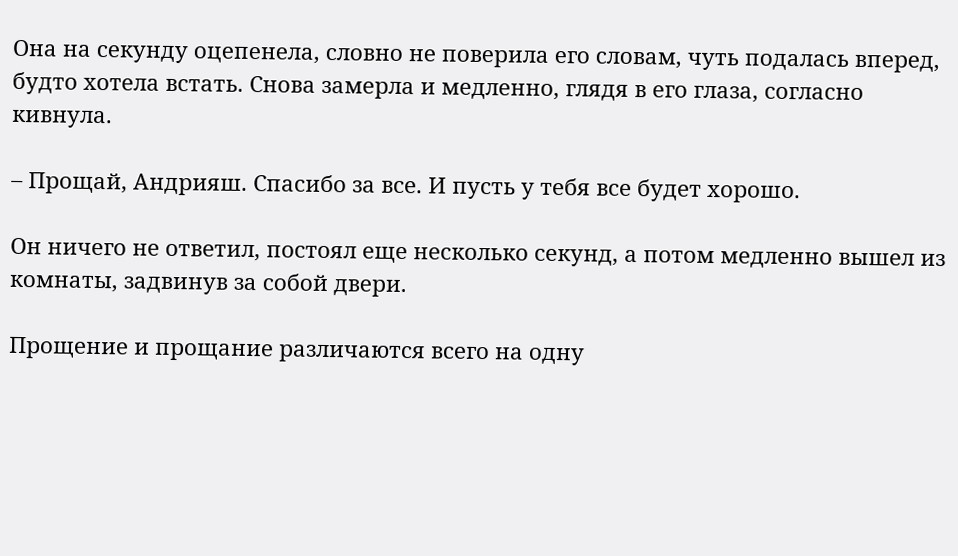Она на секунду оцепенела, словно не поверила его словам, чуть подалась вперед, будто хотела встать. Снова замерла и медленно, глядя в его глаза, согласно кивнула.

– Прощай, Андрияш. Спасибо за все. И пусть у тебя все будет хорошо.

Он ничего не ответил, постоял еще несколько секунд, а потом медленно вышел из комнаты, задвинув за собой двери.

Прощение и прощание различаются всего на одну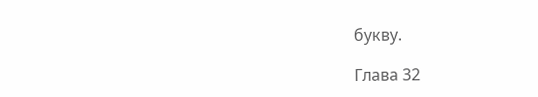букву.

Глава 32